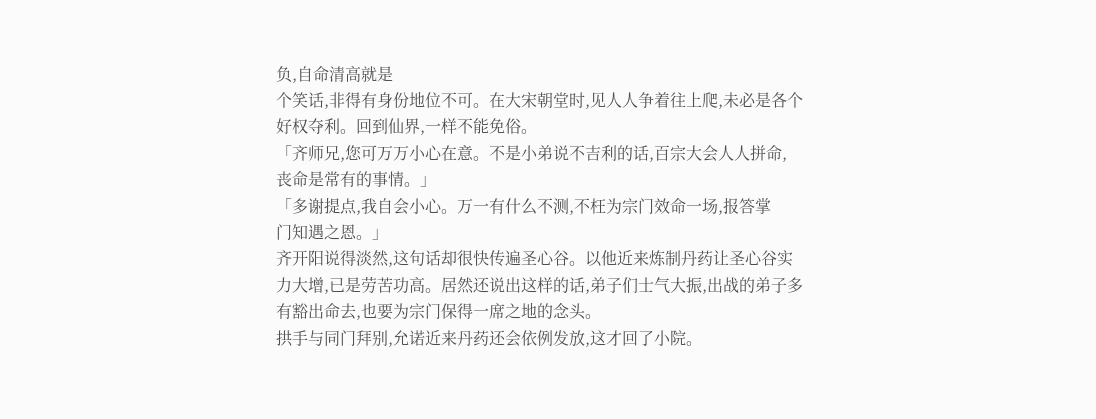负,自命清高就是
个笑话,非得有身份地位不可。在大宋朝堂时,见人人争着往上爬,未必是各个
好权夺利。回到仙界,一样不能免俗。
「齐师兄,您可万万小心在意。不是小弟说不吉利的话,百宗大会人人拼命,
丧命是常有的事情。」
「多谢提点,我自会小心。万一有什么不测,不枉为宗门效命一场,报答掌
门知遇之恩。」
齐开阳说得淡然,这句话却很快传遍圣心谷。以他近来炼制丹药让圣心谷实
力大增,已是劳苦功高。居然还说出这样的话,弟子们士气大振,出战的弟子多
有豁出命去,也要为宗门保得一席之地的念头。
拱手与同门拜别,允诺近来丹药还会依例发放,这才回了小院。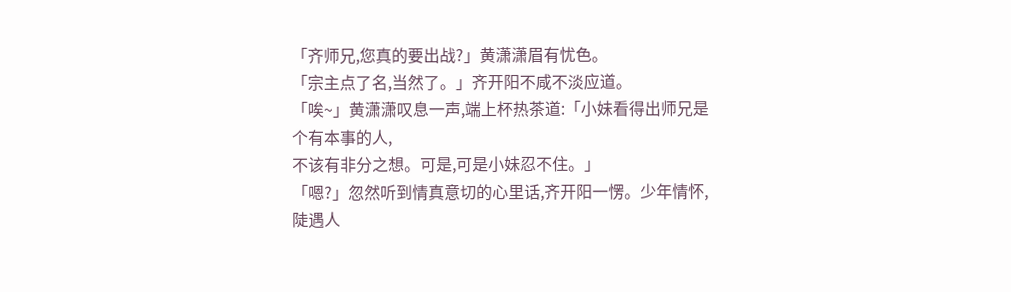「齐师兄,您真的要出战?」黄潇潇眉有忧色。
「宗主点了名,当然了。」齐开阳不咸不淡应道。
「唉~」黄潇潇叹息一声,端上杯热茶道:「小妹看得出师兄是个有本事的人,
不该有非分之想。可是,可是小妹忍不住。」
「嗯?」忽然听到情真意切的心里话,齐开阳一愣。少年情怀,陡遇人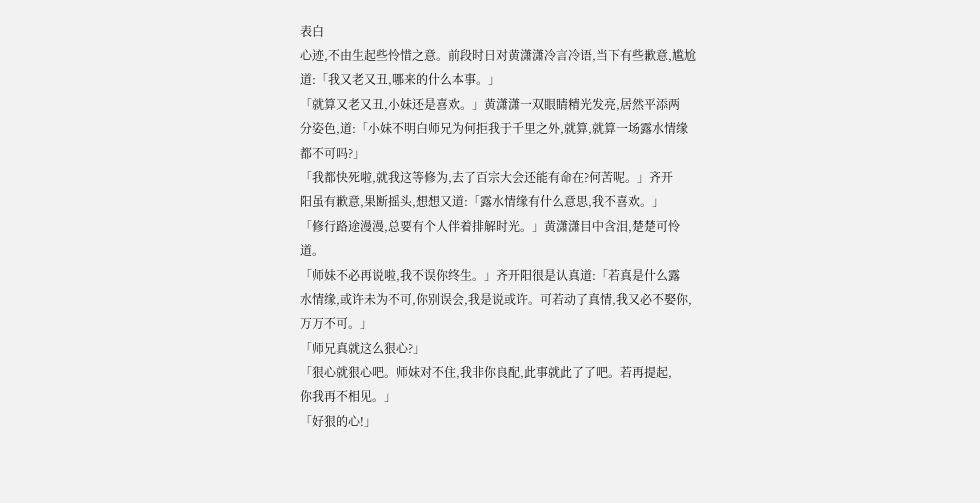表白
心迹,不由生起些怜惜之意。前段时日对黄潇潇冷言冷语,当下有些歉意,尴尬
道:「我又老又丑,哪来的什么本事。」
「就算又老又丑,小妹还是喜欢。」黄潇潇一双眼睛精光发亮,居然平添两
分姿色,道:「小妹不明白师兄为何拒我于千里之外,就算,就算一场露水情缘
都不可吗?」
「我都快死啦,就我这等修为,去了百宗大会还能有命在?何苦呢。」齐开
阳虽有歉意,果断摇头,想想又道:「露水情缘有什么意思,我不喜欢。」
「修行路途漫漫,总要有个人伴着排解时光。」黄潇潇目中含泪,楚楚可怜
道。
「师妹不必再说啦,我不误你终生。」齐开阳很是认真道:「若真是什么露
水情缘,或许未为不可,你别误会,我是说或许。可若动了真情,我又必不娶你,
万万不可。」
「师兄真就这么狠心?」
「狠心就狠心吧。师妹对不住,我非你良配,此事就此了了吧。若再提起,
你我再不相见。」
「好狠的心!」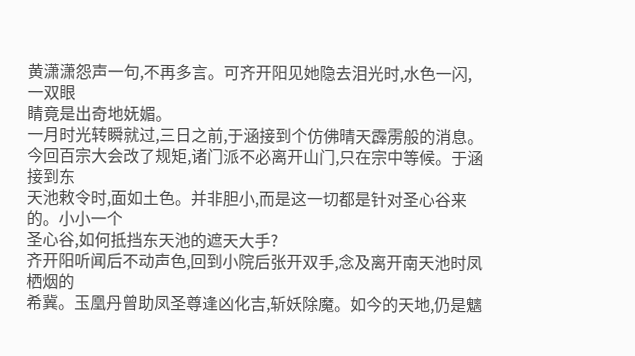黄潇潇怨声一句,不再多言。可齐开阳见她隐去泪光时,水色一闪,一双眼
睛竟是出奇地妩媚。
一月时光转瞬就过,三日之前,于涵接到个仿佛晴天霹雳般的消息。
今回百宗大会改了规矩,诸门派不必离开山门,只在宗中等候。于涵接到东
天池敕令时,面如土色。并非胆小,而是这一切都是针对圣心谷来的。小小一个
圣心谷,如何抵挡东天池的遮天大手?
齐开阳听闻后不动声色,回到小院后张开双手,念及离开南天池时凤栖烟的
希冀。玉凰丹曾助凤圣尊逢凶化吉,斩妖除魔。如今的天地,仍是魑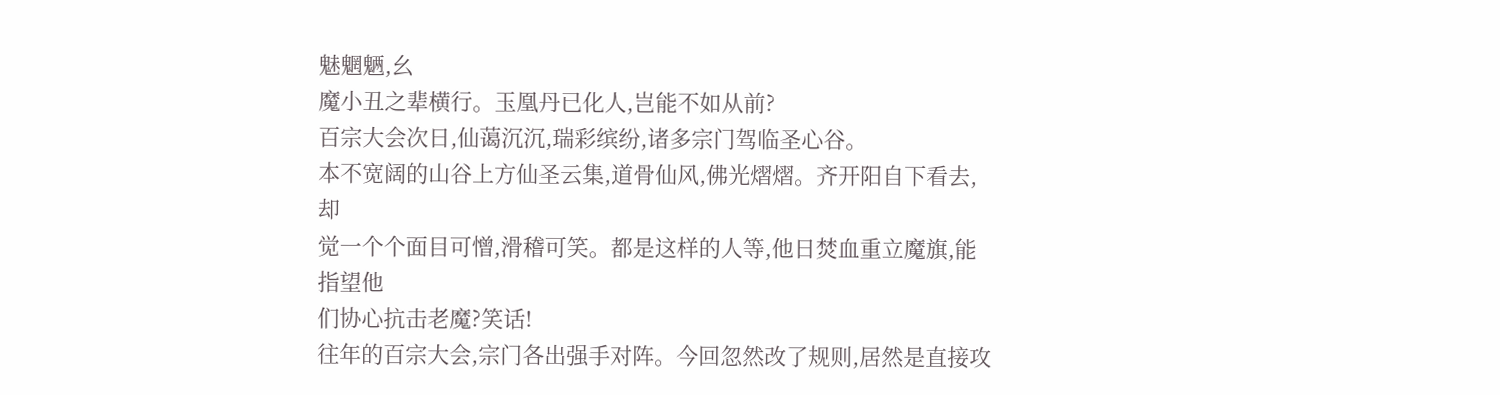魅魍魉,幺
魔小丑之辈横行。玉凰丹已化人,岂能不如从前?
百宗大会次日,仙蔼沉沉,瑞彩缤纷,诸多宗门驾临圣心谷。
本不宽阔的山谷上方仙圣云集,道骨仙风,佛光熠熠。齐开阳自下看去,却
觉一个个面目可憎,滑稽可笑。都是这样的人等,他日焚血重立魔旗,能指望他
们协心抗击老魔?笑话!
往年的百宗大会,宗门各出强手对阵。今回忽然改了规则,居然是直接攻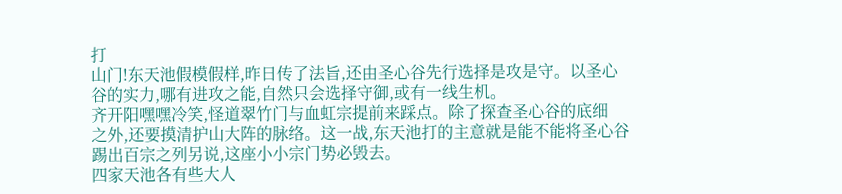打
山门!东天池假模假样,昨日传了法旨,还由圣心谷先行选择是攻是守。以圣心
谷的实力,哪有进攻之能,自然只会选择守御,或有一线生机。
齐开阳嘿嘿冷笑,怪道翠竹门与血虹宗提前来踩点。除了探查圣心谷的底细
之外,还要摸清护山大阵的脉络。这一战,东天池打的主意就是能不能将圣心谷
踢出百宗之列另说,这座小小宗门势必毁去。
四家天池各有些大人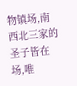物镇场,南西北三家的圣子皆在场,唯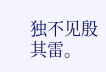独不见殷其雷。